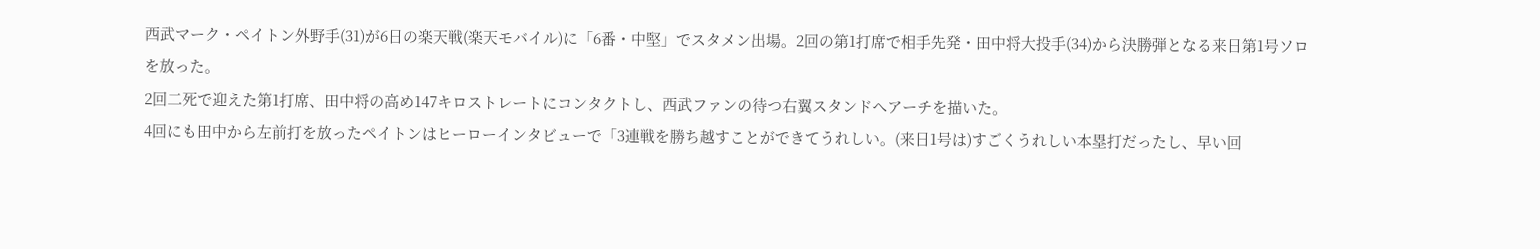西武マーク・ペイトン外野手(31)が6日の楽天戦(楽天モバイル)に「6番・中堅」でスタメン出場。2回の第1打席で相手先発・田中将大投手(34)から決勝弾となる来日第1号ソロを放った。
2回二死で迎えた第1打席、田中将の高め147キロストレートにコンタクトし、西武ファンの待つ右翼スタンドへアーチを描いた。
4回にも田中から左前打を放ったペイトンはヒーローインタビューで「3連戦を勝ち越すことができてうれしい。(来日1号は)すごくうれしい本塁打だったし、早い回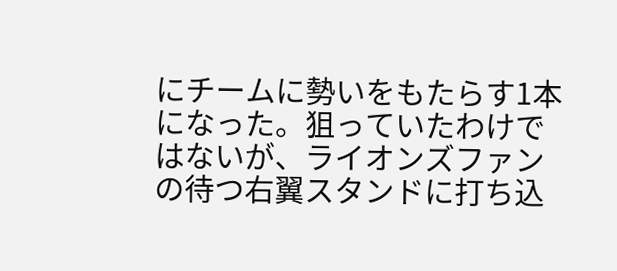にチームに勢いをもたらす1本になった。狙っていたわけではないが、ライオンズファンの待つ右翼スタンドに打ち込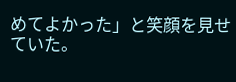めてよかった」と笑顔を見せていた。